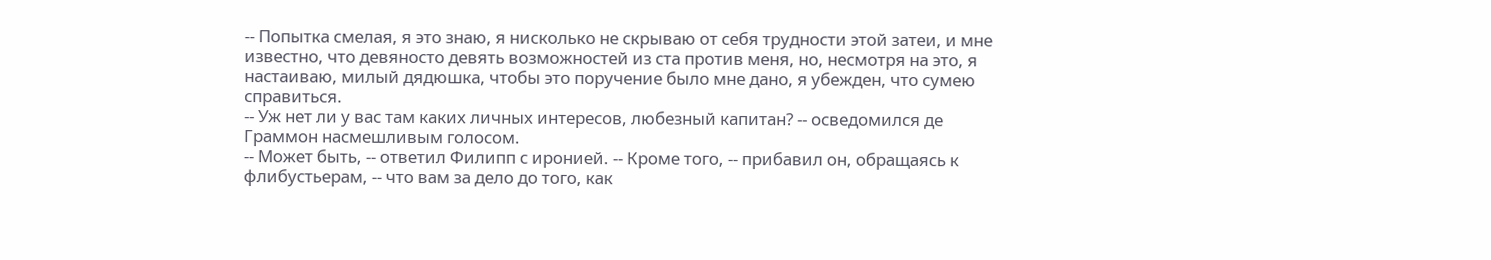-- Попытка смелая, я это знаю, я нисколько не скрываю от себя трудности этой затеи, и мне известно, что девяносто девять возможностей из ста против меня, но, несмотря на это, я настаиваю, милый дядюшка, чтобы это поручение было мне дано, я убежден, что сумею справиться.
-- Уж нет ли у вас там каких личных интересов, любезный капитан? -- осведомился де Граммон насмешливым голосом.
-- Может быть, -- ответил Филипп с иронией. -- Кроме того, -- прибавил он, обращаясь к флибустьерам, -- что вам за дело до того, как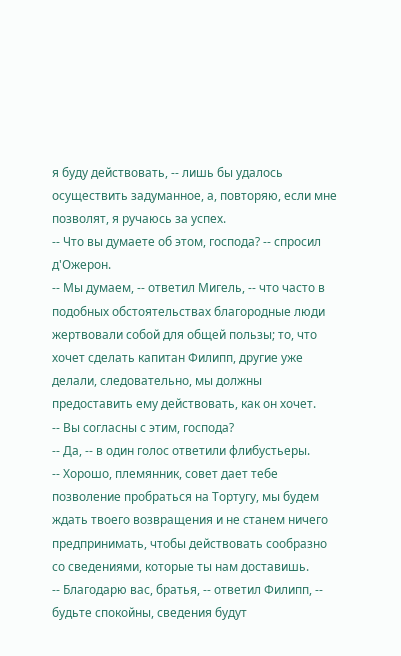я буду действовать, -- лишь бы удалось осуществить задуманное, а, повторяю, если мне позволят, я ручаюсь за успех.
-- Что вы думаете об этом, господа? -- спросил д'Ожерон.
-- Мы думаем, -- ответил Мигель, -- что часто в подобных обстоятельствах благородные люди жертвовали собой для общей пользы; то, что хочет сделать капитан Филипп, другие уже делали, следовательно, мы должны предоставить ему действовать, как он хочет.
-- Вы согласны с этим, господа?
-- Да, -- в один голос ответили флибустьеры.
-- Хорошо, племянник, совет дает тебе позволение пробраться на Тортугу, мы будем ждать твоего возвращения и не станем ничего предпринимать, чтобы действовать сообразно со сведениями, которые ты нам доставишь.
-- Благодарю вас, братья, -- ответил Филипп, -- будьте спокойны, сведения будут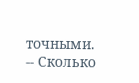точными.
-- Сколько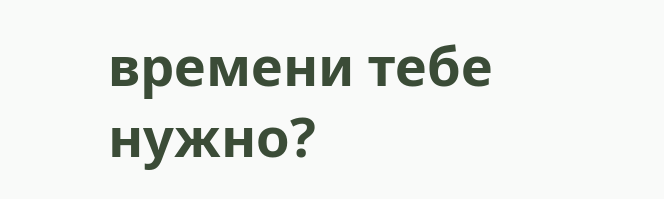времени тебе нужно?